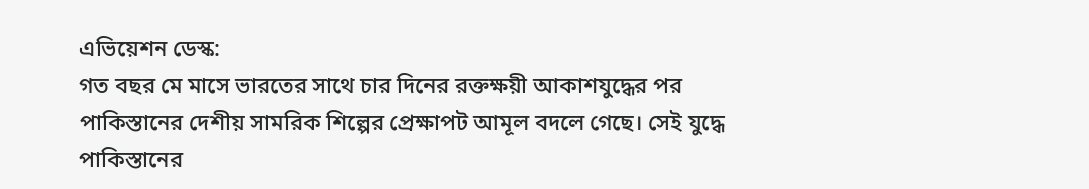এভিয়েশন ডেস্ক:
গত বছর মে মাসে ভারতের সাথে চার দিনের রক্তক্ষয়ী আকাশযুদ্ধের পর পাকিস্তানের দেশীয় সামরিক শিল্পের প্রেক্ষাপট আমূল বদলে গেছে। সেই যুদ্ধে পাকিস্তানের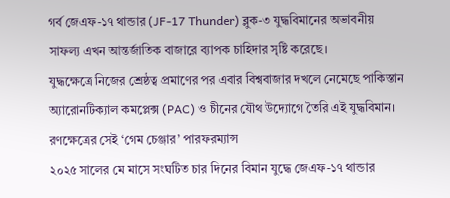গর্ব জেএফ-১৭ থান্ডার (JF-17 Thunder) ব্লুক-৩ যুদ্ধবিমানের অভাবনীয় সাফল্য এখন আন্তর্জাতিক বাজারে ব্যাপক চাহিদার সৃষ্টি করেছে।
যুদ্ধক্ষেত্রে নিজের শ্রেষ্ঠত্ব প্রমাণের পর এবার বিশ্ববাজার দখলে নেমেছে পাকিস্তান অ্যারোনটিক্যাল কমপ্লেক্স (PAC) ও চীনের যৌথ উদ্যোগে তৈরি এই যুদ্ধবিমান।
রণক্ষেত্রের সেই ‘গেম চেঞ্জার’ পারফরম্যান্স
২০২৫ সালের মে মাসে সংঘটিত চার দিনের বিমান যুদ্ধে জেএফ-১৭ থান্ডার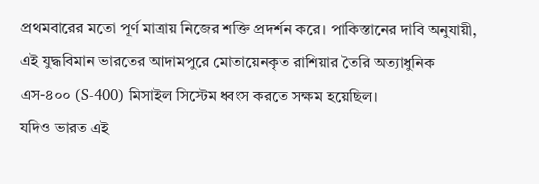প্রথমবারের মতো পূর্ণ মাত্রায় নিজের শক্তি প্রদর্শন করে। পাকিস্তানের দাবি অনুযায়ী, এই যুদ্ধবিমান ভারতের আদামপুরে মোতায়েনকৃত রাশিয়ার তৈরি অত্যাধুনিক এস-৪০০ (S-400) মিসাইল সিস্টেম ধ্বংস করতে সক্ষম হয়েছিল।
যদিও ভারত এই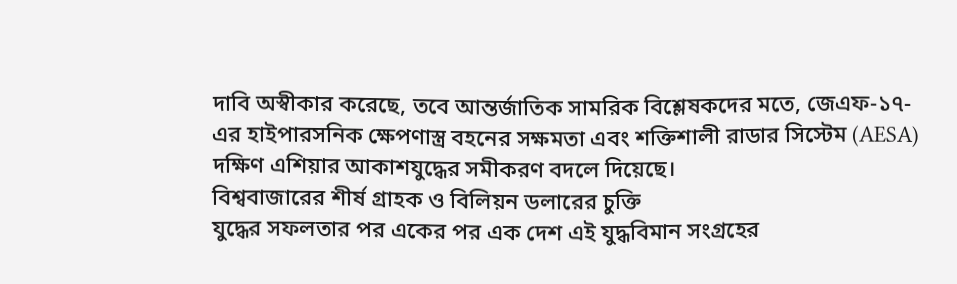দাবি অস্বীকার করেছে, তবে আন্তর্জাতিক সামরিক বিশ্লেষকদের মতে, জেএফ-১৭-এর হাইপারসনিক ক্ষেপণাস্ত্র বহনের সক্ষমতা এবং শক্তিশালী রাডার সিস্টেম (AESA) দক্ষিণ এশিয়ার আকাশযুদ্ধের সমীকরণ বদলে দিয়েছে।
বিশ্ববাজারের শীর্ষ গ্রাহক ও বিলিয়ন ডলারের চুক্তি
যুদ্ধের সফলতার পর একের পর এক দেশ এই যুদ্ধবিমান সংগ্রহের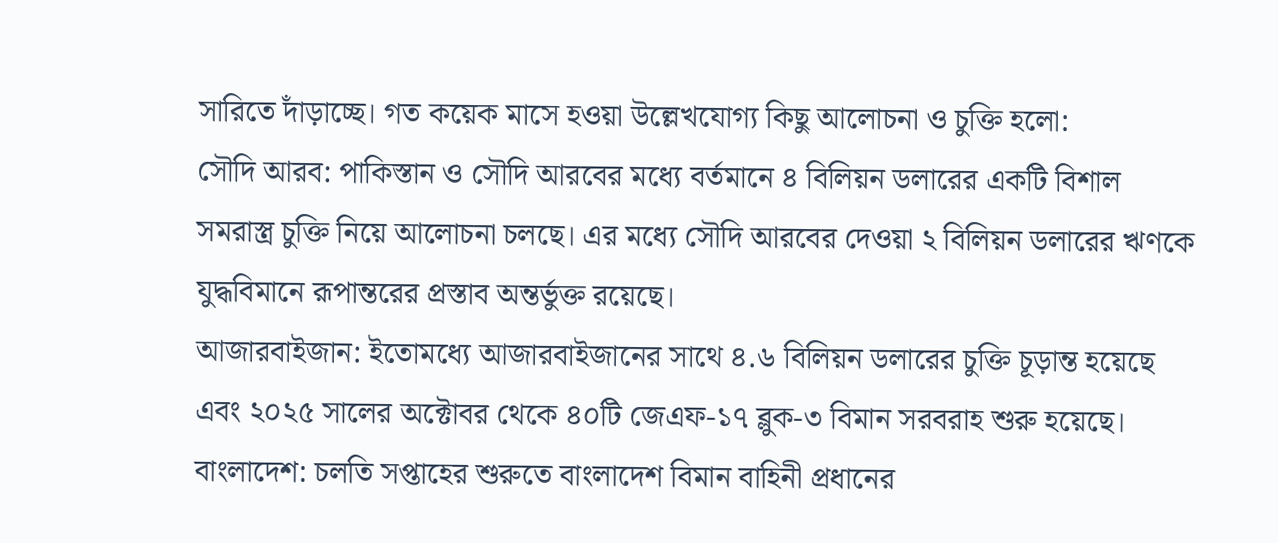সারিতে দাঁড়াচ্ছে। গত কয়েক মাসে হওয়া উল্লেখযোগ্য কিছু আলোচনা ও চুক্তি হলো:
সৌদি আরব: পাকিস্তান ও সৌদি আরবের মধ্যে বর্তমানে ৪ বিলিয়ন ডলারের একটি বিশাল সমরাস্ত্র চুক্তি নিয়ে আলোচনা চলছে। এর মধ্যে সৌদি আরবের দেওয়া ২ বিলিয়ন ডলারের ঋণকে যুদ্ধবিমানে রূপান্তরের প্রস্তাব অন্তর্ভুক্ত রয়েছে।
আজারবাইজান: ইতোমধ্যে আজারবাইজানের সাথে ৪.৬ বিলিয়ন ডলারের চুক্তি চূড়ান্ত হয়েছে এবং ২০২৫ সালের অক্টোবর থেকে ৪০টি জেএফ-১৭ ব্লুক-৩ বিমান সরবরাহ শুরু হয়েছে।
বাংলাদেশ: চলতি সপ্তাহের শুরুতে বাংলাদেশ বিমান বাহিনী প্রধানের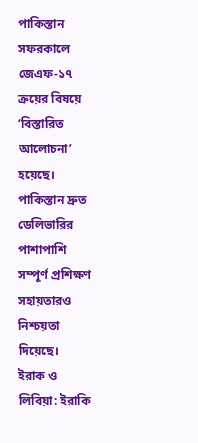পাকিস্তান সফরকালে জেএফ-১৭ ক্রয়ের বিষয়ে ‘বিস্তারিত আলোচনা’ হয়েছে। পাকিস্তান দ্রুত ডেলিভারির পাশাপাশি সম্পূর্ণ প্রশিক্ষণ সহায়তারও নিশ্চয়তা দিয়েছে।
ইরাক ও লিবিয়া: ইরাকি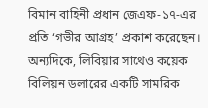বিমান বাহিনী প্রধান জেএফ-১৭-এর প্রতি ‘গভীর আগ্রহ’ প্রকাশ করেছেন। অন্যদিকে, লিবিয়ার সাথেও কয়েক বিলিয়ন ডলারের একটি সামরিক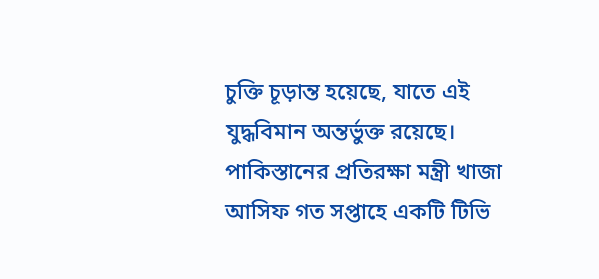চুক্তি চূড়ান্ত হয়েছে, যাতে এই যুদ্ধবিমান অন্তর্ভুক্ত রয়েছে।
পাকিস্তানের প্রতিরক্ষা মন্ত্রী খাজা আসিফ গত সপ্তাহে একটি টিভি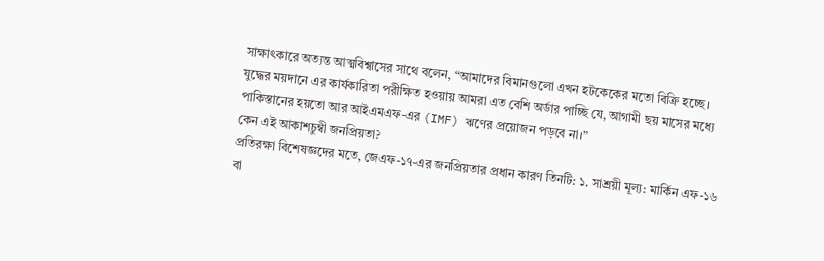সাক্ষাৎকারে অত্যন্ত আত্মবিশ্বাসের সাথে বলেন, “আমাদের বিমানগুলো এখন হটকেকের মতো বিক্রি হচ্ছে। যুদ্ধের ময়দানে এর কার্যকারিতা পরীক্ষিত হওয়ায় আমরা এত বেশি অর্ডার পাচ্ছি যে, আগামী ছয় মাসের মধ্যে পাকিস্তানের হয়তো আর আইএমএফ-এর (IMF) ঋণের প্রয়োজন পড়বে না।”
কেন এই আকাশচুম্বী জনপ্রিয়তা?
প্রতিরক্ষা বিশেষজ্ঞদের মতে, জেএফ-১৭-এর জনপ্রিয়তার প্রধান কারণ তিনটি: ১. সাশ্রয়ী মূল্য: মার্কিন এফ-১৬ বা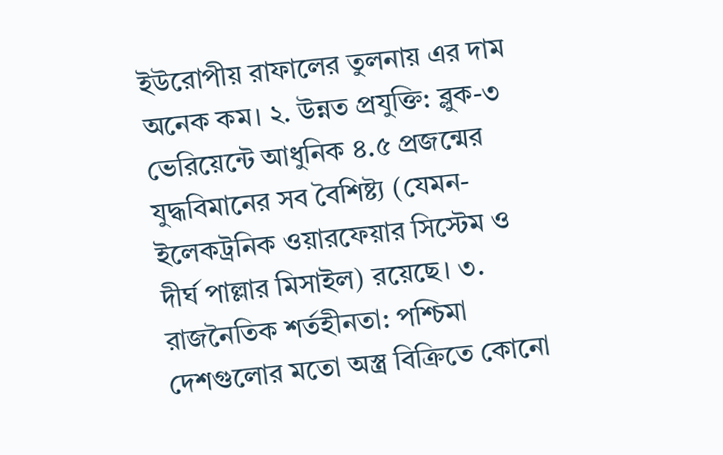ইউরোপীয় রাফালের তুলনায় এর দাম অনেক কম। ২. উন্নত প্রযুক্তি: ব্লুক-৩ ভেরিয়েন্টে আধুনিক ৪.৫ প্রজন্মের যুদ্ধবিমানের সব বৈশিষ্ট্য (যেমন- ইলেকট্রনিক ওয়ারফেয়ার সিস্টেম ও দীর্ঘ পাল্লার মিসাইল) রয়েছে। ৩. রাজনৈতিক শর্তহীনতা: পশ্চিমা দেশগুলোর মতো অস্ত্র বিক্রিতে কোনো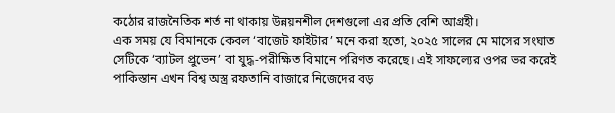কঠোর রাজনৈতিক শর্ত না থাকায় উন্নয়নশীল দেশগুলো এর প্রতি বেশি আগ্রহী।
এক সময় যে বিমানকে কেবল ‘বাজেট ফাইটার’ মনে করা হতো, ২০২৫ সালের মে মাসের সংঘাত সেটিকে ‘ব্যাটল প্রুভেন’ বা যুদ্ধ-পরীক্ষিত বিমানে পরিণত করেছে। এই সাফল্যের ওপর ভর করেই পাকিস্তান এখন বিশ্ব অস্ত্র রফতানি বাজারে নিজেদের বড়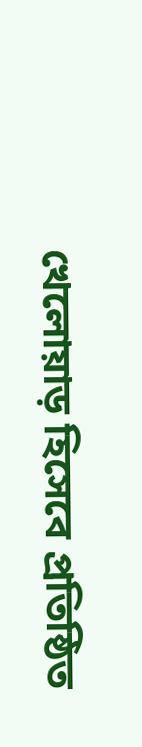খেলোয়াড় হিসেবে প্রতিষ্ঠিত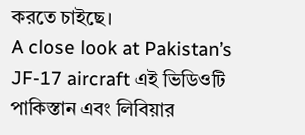করতে চাইছে।
A close look at Pakistan’s JF-17 aircraft এই ভিডিওটি পাকিস্তান এবং লিবিয়ার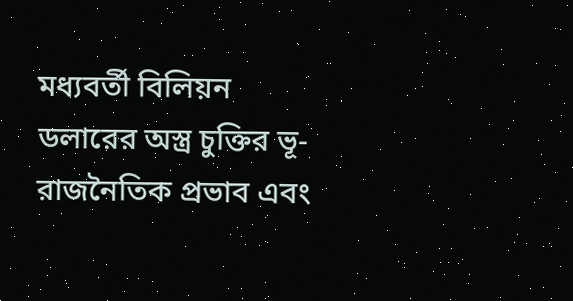মধ্যবর্তী বিলিয়ন ডলারের অস্ত্র চুক্তির ভূ-রাজনৈতিক প্রভাব এবং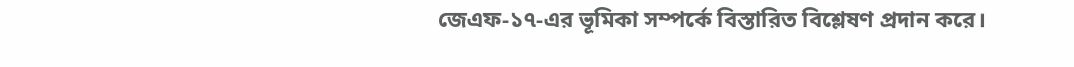জেএফ-১৭-এর ভূমিকা সম্পর্কে বিস্তারিত বিশ্লেষণ প্রদান করে।